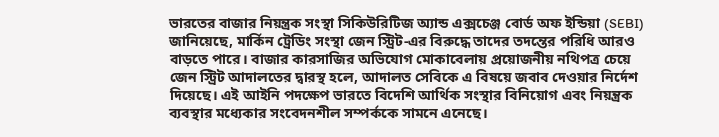ভারতের বাজার নিয়ন্ত্রক সংস্থা সিকিউরিটিজ অ্যান্ড এক্সচেঞ্জ বোর্ড অফ ইন্ডিয়া (SEBI) জানিয়েছে, মার্কিন ট্রেডিং সংস্থা জেন স্ট্রিট-এর বিরুদ্ধে তাদের তদন্তের পরিধি আরও বাড়তে পারে। বাজার কারসাজির অভিযোগ মোকাবেলায় প্রয়োজনীয় নথিপত্র চেয়ে জেন স্ট্রিট আদালতের দ্বারস্থ হলে, আদালত সেবিকে এ বিষয়ে জবাব দেওয়ার নির্দেশ দিয়েছে। এই আইনি পদক্ষেপ ভারতে বিদেশি আর্থিক সংস্থার বিনিয়োগ এবং নিয়ন্ত্রক ব্যবস্থার মধ্যেকার সংবেদনশীল সম্পর্ককে সামনে এনেছে।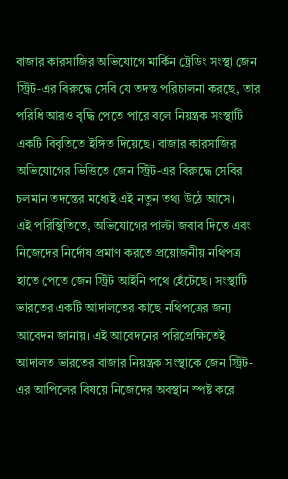বাজার কারসাজির অভিযোগে মার্কিন ট্রেডিং সংস্থা জেন স্ট্রিট-এর বিরুদ্ধে সেবি যে তদন্ত পরিচালনা করছে, তার পরিধি আরও বৃদ্ধি পেতে পারে বলে নিয়ন্ত্রক সংস্থাটি একটি বিবৃতিতে ইঙ্গিত দিয়েছে। বাজার কারসাজির অভিযোগের ভিত্তিতে জেন স্ট্রিট-এর বিরুদ্ধে সেবির চলমান তদন্তের মধ্যেই এই নতুন তথ্য উঠে আসে।
এই পরিস্থিতিতে, অভিযোগের পাল্টা জবাব দিতে এবং নিজেদের নির্দোষ প্রমাণ করতে প্রয়োজনীয় নথিপত্র হাতে পেতে জেন স্ট্রিট আইনি পথে হেঁটেছে। সংস্থাটি ভারতের একটি আদালতের কাছে নথিপত্রের জন্য আবেদন জানায়। এই আবেদনের পরিপ্রেক্ষিতেই আদালত ভারতের বাজার নিয়ন্ত্রক সংস্থাকে জেন স্ট্রিট-এর আপিলের বিষয়ে নিজেদের অবস্থান স্পষ্ট করে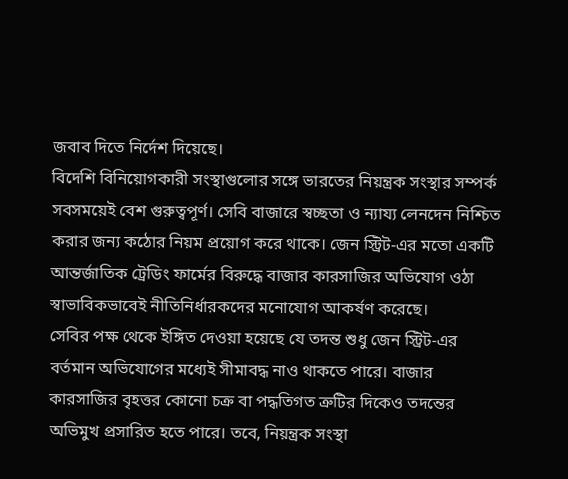জবাব দিতে নির্দেশ দিয়েছে।
বিদেশি বিনিয়োগকারী সংস্থাগুলোর সঙ্গে ভারতের নিয়ন্ত্রক সংস্থার সম্পর্ক সবসময়েই বেশ গুরুত্বপূর্ণ। সেবি বাজারে স্বচ্ছতা ও ন্যায্য লেনদেন নিশ্চিত করার জন্য কঠোর নিয়ম প্রয়োগ করে থাকে। জেন স্ট্রিট-এর মতো একটি আন্তর্জাতিক ট্রেডিং ফার্মের বিরুদ্ধে বাজার কারসাজির অভিযোগ ওঠা স্বাভাবিকভাবেই নীতিনির্ধারকদের মনোযোগ আকর্ষণ করেছে।
সেবির পক্ষ থেকে ইঙ্গিত দেওয়া হয়েছে যে তদন্ত শুধু জেন স্ট্রিট-এর বর্তমান অভিযোগের মধ্যেই সীমাবদ্ধ নাও থাকতে পারে। বাজার কারসাজির বৃহত্তর কোনো চক্র বা পদ্ধতিগত ত্রুটির দিকেও তদন্তের অভিমুখ প্রসারিত হতে পারে। তবে, নিয়ন্ত্রক সংস্থা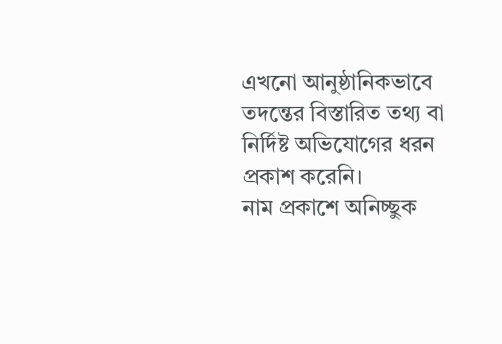এখনো আনুষ্ঠানিকভাবে তদন্তের বিস্তারিত তথ্য বা নির্দিষ্ট অভিযোগের ধরন প্রকাশ করেনি।
নাম প্রকাশে অনিচ্ছুক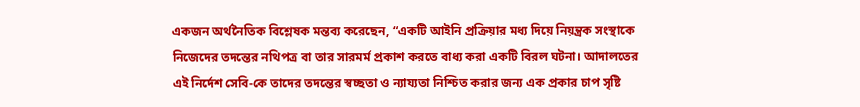একজন অর্থনৈতিক বিশ্লেষক মন্তব্য করেছেন, “একটি আইনি প্রক্রিয়ার মধ্য দিয়ে নিয়ন্ত্রক সংস্থাকে নিজেদের তদন্তের নথিপত্র বা তার সারমর্ম প্রকাশ করতে বাধ্য করা একটি বিরল ঘটনা। আদালতের এই নির্দেশ সেবি-কে তাদের তদন্তের স্বচ্ছতা ও ন্যায্যতা নিশ্চিত করার জন্য এক প্রকার চাপ সৃষ্টি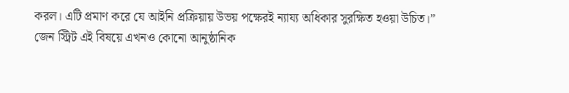করল। এটি প্রমাণ করে যে আইনি প্রক্রিয়ায় উভয় পক্ষেরই ন্যায্য অধিকার সুরক্ষিত হওয়া উচিত।”
জেন স্ট্রিট এই বিষয়ে এখনও কোনো আনুষ্ঠানিক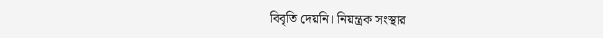বিবৃতি দেয়নি। নিয়ন্ত্রক সংস্থার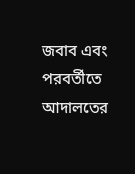জবাব এবং পরবর্তীতে আদালতের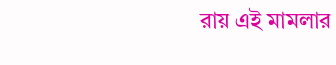রায় এই মামলার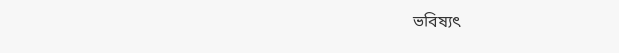ভবিষ্যৎ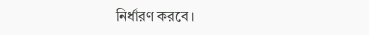নির্ধারণ করবে।